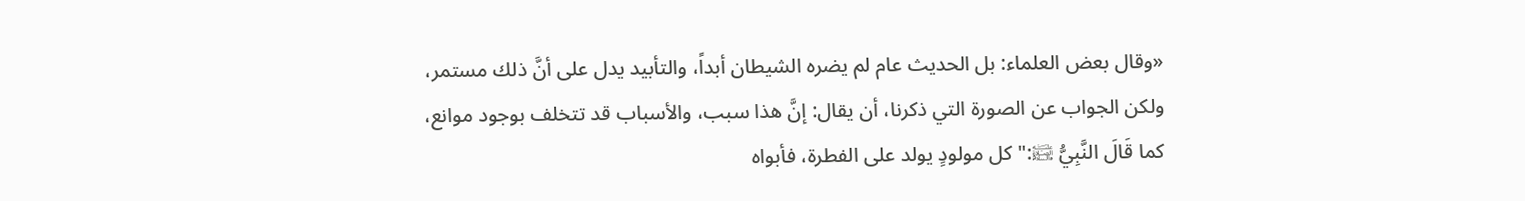«وقال بعض العلماء: بل الحديث عام لم يضره الشيطان أبداً، والتأبيد يدل على أنَّ ذلك مستمر، ولكن الجواب عن الصورة التي ذكرنا، أن يقال: إنَّ هذا سبب، والأسباب قد تتخلف بوجود موانع، كما قَالَ النَّبِيُّ ﵊:"كل مولودٍ يولد على الفطرة، فأبواه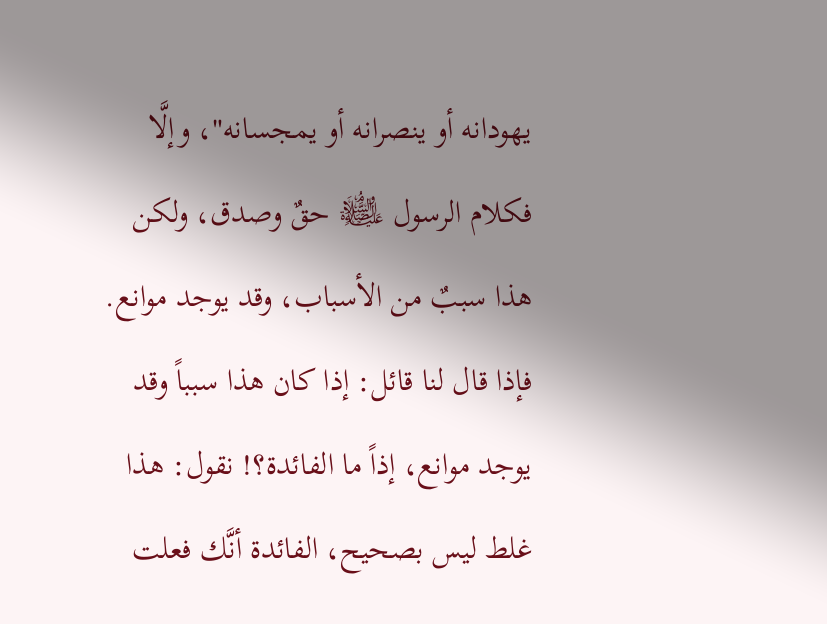يهودانه أو ينصرانه أو يمجسانه"، وإلَّا فكلام الرسول ﵊ حقٌ وصدق، ولكن هذا سببٌ من الأسباب، وقد يوجد موانع.
فإذا قال لنا قائل: إذا كان هذا سبباً وقد يوجد موانع، إذاً ما الفائدة؟! نقول: هذا غلط ليس بصحيح، الفائدة أنَّك فعلت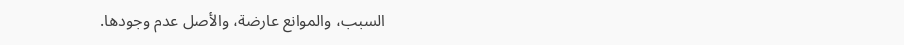السبب، والموانع عارضة، والأصل عدم وجودها.